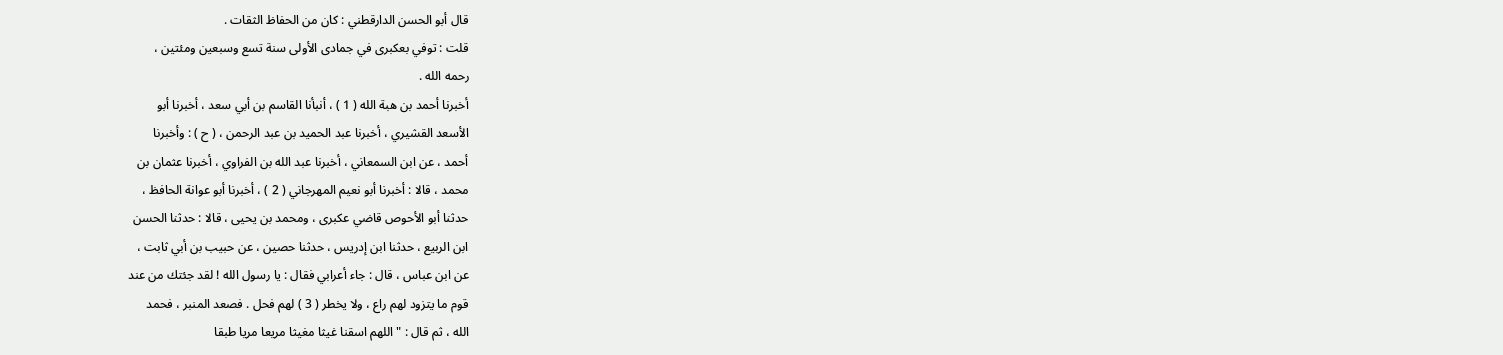قال أبو الحسن الدارقطني : كان من الحفاظ الثقات .
قلت : توفي بعكبرى في جمادى الأولى سنة تسع وسبعين ومئتين ،
رحمه الله .
أخبرنا أحمد بن هبة الله ( 1 ) ، أنبأنا القاسم بن أبي سعد ، أخبرنا أبو
الأسعد القشيري ، أخبرنا عبد الحميد بن عبد الرحمن ، ( ح ) : وأخبرنا
أحمد ، عن ابن السمعاني ، أخبرنا عبد الله بن الفراوي ، أخبرنا عثمان بن
محمد ، قالا : أخبرنا أبو نعيم المهرجاني ( 2 ) ، أخبرنا أبو عوانة الحافظ ،
حدثنا أبو الأحوص قاضي عكبرى ، ومحمد بن يحيى ، قالا : حدثنا الحسن
ابن الربيع ، حدثنا ابن إدريس ، حدثنا حصين ، عن حبيب بن أبي ثابت ،
عن ابن عباس ، قال : جاء أعرابي فقال : يا رسول الله ! لقد جئتك من عند
قوم ما يتزود لهم راع ، ولا يخطر ( 3 ) لهم فحل . فصعد المنبر ، فحمد
الله ، ثم قال : " اللهم اسقنا غيثا مغيثا مريعا مريا طبقا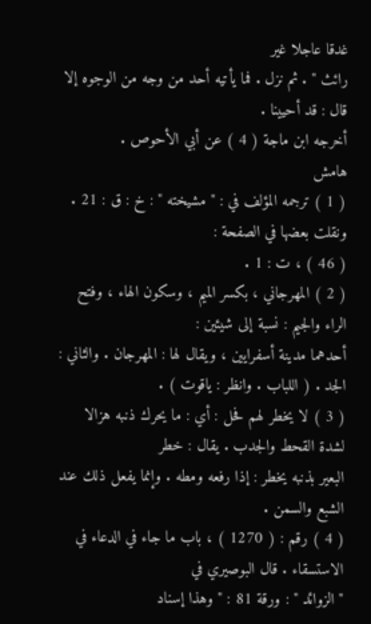غدقا عاجلا غير
رائث " . ثم نزل . فما يأتيه أحد من وجه من الوجوه إلا قال : قد أحيينا .
أخرجه ابن ماجة ( 4 ) عن أبي الأحوص .
هامش
( 1 ) ترجمه المؤلف في : " مشيخته " : خ : ق : 21 . ونقلت بعضها في الصفحة :
( 46 ) ، ت : 1 .
( 2 ) المهرجاني ، بكسر الميم ، وسكون الهاء ، وفتح الراء والجيم : نسبة إلى شيئين :
أحدهما مدينة أسفرايين ، ويقال لها : المهرجان . والثاني : الجد . ( اللباب . وانظر : ياقوت ) .
( 3 ) لا يخطر لهم فحل : أي : ما يحرك ذنبه هزالا لشدة القحط والجدب . يقال : خطر
البعير بذنبه يخطر : إذا رفعه ومطه . وإنما يفعل ذلك عند الشبع والسمن .
( 4 ) رقم : ( 1270 ) ، باب ما جاء في الدعاء في الاستسقاء . قال البوصيري في
" الزوائد " : ورقة 81 : " وهذا إسناد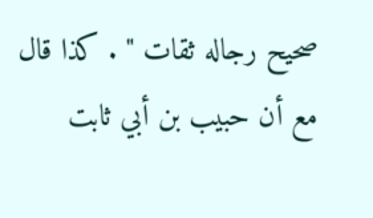صحيح رجاله ثقات " . كذا قال مع أن حبيب بن أبي ثابت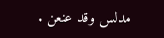مدلس وقد عنعن .